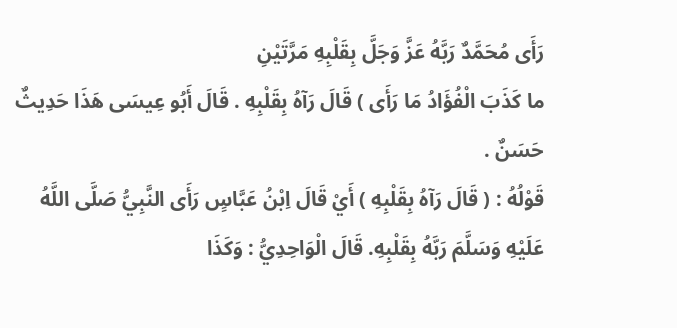رَأَى مُحَمَّدٌ رَبَّهُ عَزَّ وَجَلَّ بِقَلْبِهِ مَرَّتَيْنِ
ما كَذَبَ الْفُؤَادُ مَا رَأَى ) قَالَ رَآهُ بِقَلْبِهِ . قَالَ أَبُو عِيسَى هَذَا حَدِيثٌ حَسَنٌ .
قَوْلُهُ : ( قَالَ رَآهُ بِقَلْبِهِ ) أَيْ قَالَ اِبْنُ عَبَّاسٍ رَأَى النَّبِيُّ صَلَّى اللَّهُ عَلَيْهِ وَسَلَّمَ رَبَّهُ بِقَلْبِهِ. قَالَ الْوَاحِدِيُّ : وَكَذَا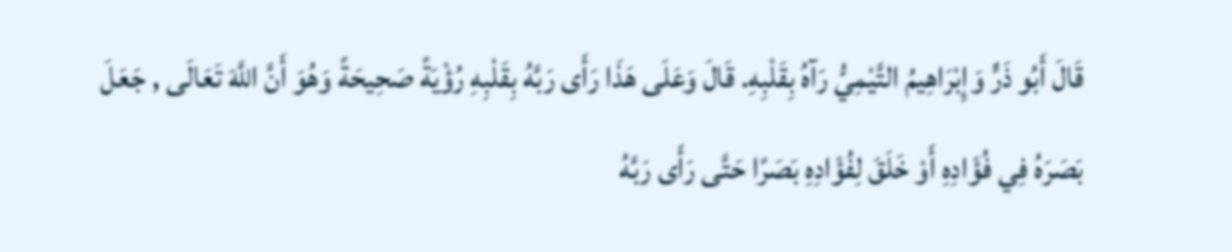قَالَ أَبُو ذَرٍّ وَإِبْرَاهِيمُ التَّيْمِيُّ رَآهُ بِقَلْبِهِ. قَالَ وَعَلَى هَذَا رَأَى رَبَّهُ بِقَلْبِهِ رُؤْيَةً صَحِيحَةً وَهُوَ أَنَّ اللَّهَ تَعَالَى , جَعَلَ بَصَرَهُ فِي فُؤَادِهِ أَوْ خَلَقَ لِفُؤَادِهِ بَصَرًا حَتَّى رَأَى رَبَّهُ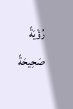رُؤْيَةً صَحِيحَةً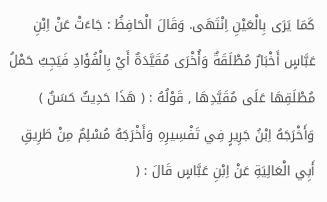كَمَا يَرَى بِالْعَيْنِ اِنْتَهَى. وَقَالَ الْحَافِظُ : جَاءَتْ عَنْ اِبْنِ عَبَّاسٍ أَخْبَارٌ مُطْلَقَةٌ وَأُخْرَى مُقَيَّدَةٌ أَيْ بِالْفُؤَادِ فَيَجِبُ حَمْلُ مُطْلَقِهَا عَلَى مُقَيَّدِهَا , قَوْلُهُ : ( هَذَا حَدِيثٌ حَسَنٌ ) وَأَخْرَجَهُ اِبْنُ جَرِيرٍ فِي تَفْسِيرِهِ وَأَخْرَجَهُ مُسْلِمٌ مِنْ طَرِيقِ أَبِي الْعَالِيَةِ عَنْ اِبْنِ عَبَّاسٍ قَالَ : (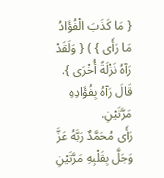{ مَا كَذَبَ الْفُؤَادُ مَا رَأَى } ) { وَلَقَدْ رَآهُ نَزْلَةً أُخْرَى }. قَالَ رَآهُ بِفُؤَادِهِ مَرَّتَيْنِ.
رَأَى مُحَمَّدٌ رَبَّهُ عَزَّ وَجَلَّ بِقَلْبِهِ مَرَّتَيْنِ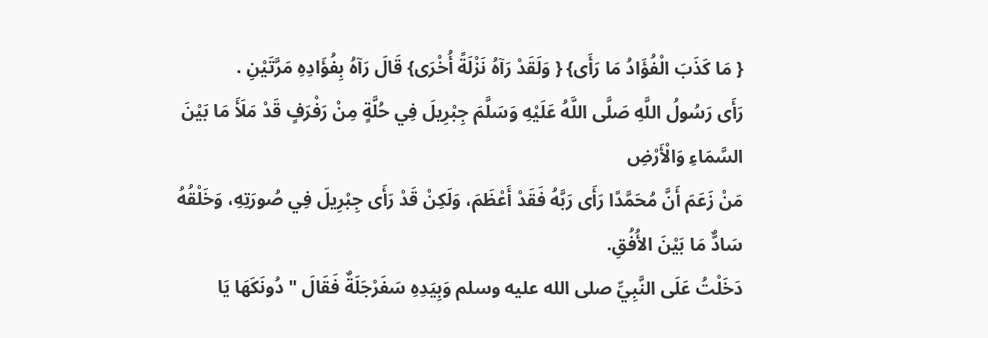{ مَا كَذَبَ الْفُؤَادُ مَا رَأَى} { وَلَقَدْ رَآهُ نَزْلَةً أُخْرَى} قَالَ رَآهُ بِفُؤَادِهِ مَرَّتَيْنِ .
رَأَى رَسُولُ اللَّهِ صَلَّى اللَّهُ عَلَيْهِ وَسَلَّمَ جِبْرِيلَ فِي حُلَّةٍ مِنْ رَفْرَفٍ قَدْ مَلَأَ مَا بَيْنَ السَّمَاءِ وَالْأَرْضِ
مَنْ زَعَمَ أَنَّ مُحَمَّدًا رَأَى رَبَّهُ فَقَدْ أَعْظَمَ، وَلَكِنْ قَدْ رَأَى جِبْرِيلَ فِي صُورَتِهِ، وَخَلْقُهُ سَادٌّ مَا بَيْنَ الأُفُقِ.
دَخَلْتُ عَلَى النَّبِيِّ صلى الله عليه وسلم وَبِيَدِهِ سَفَرْجَلَةٌ فَقَالَ " دُونَكَهَا يَا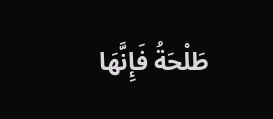طَلْحَةُ فَإِنَّهَا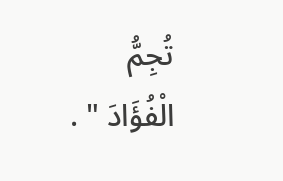تُجِمُّ الْفُؤَادَ " .